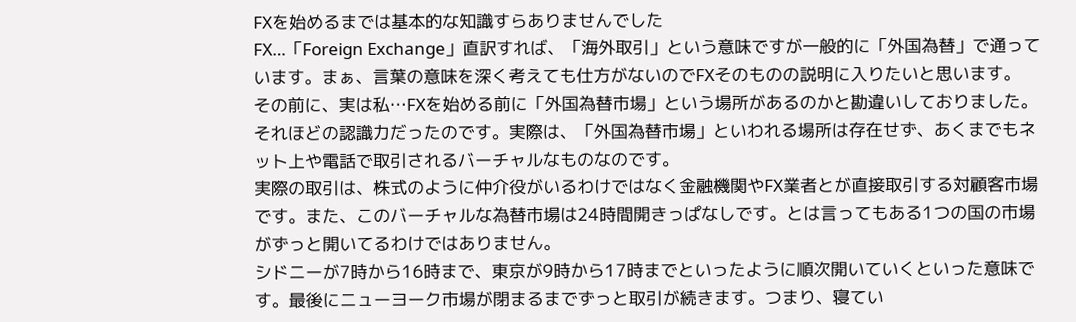FXを始めるまでは基本的な知識すらありませんでした
FX…「Foreign Exchange」直訳すれば、「海外取引」という意味ですが一般的に「外国為替」で通っています。まぁ、言葉の意味を深く考えても仕方がないのでFXそのものの説明に入りたいと思います。
その前に、実は私…FXを始める前に「外国為替市場」という場所があるのかと勘違いしておりました。それほどの認識力だったのです。実際は、「外国為替市場」といわれる場所は存在せず、あくまでもネット上や電話で取引されるバーチャルなものなのです。
実際の取引は、株式のように仲介役がいるわけではなく金融機関やFX業者とが直接取引する対顧客市場です。また、このバーチャルな為替市場は24時間開きっぱなしです。とは言ってもある1つの国の市場がずっと開いてるわけではありません。
シドニーが7時から16時まで、東京が9時から17時までといったように順次開いていくといった意味です。最後にニューヨーク市場が閉まるまでずっと取引が続きます。つまり、寝てい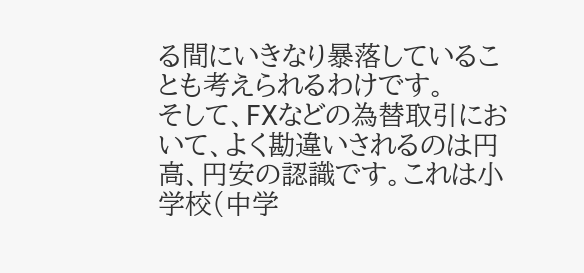る間にいきなり暴落していることも考えられるわけです。
そして、FXなどの為替取引において、よく勘違いされるのは円高、円安の認識です。これは小学校(中学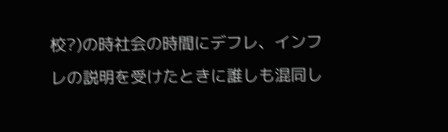校?)の時社会の時間にデフレ、インフレの説明を受けたときに誰しも混同し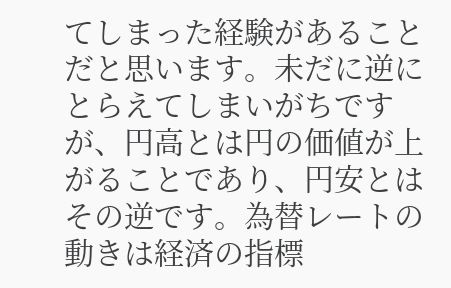てしまった経験があることだと思います。未だに逆にとらえてしまいがちですが、円高とは円の価値が上がることであり、円安とはその逆です。為替レートの動きは経済の指標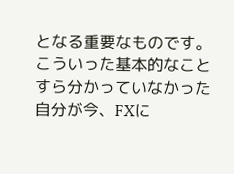となる重要なものです。
こういった基本的なことすら分かっていなかった自分が今、FXに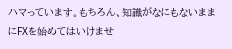ハマっています。もちろん、知識がなにもないままにFXを始めてはいけませ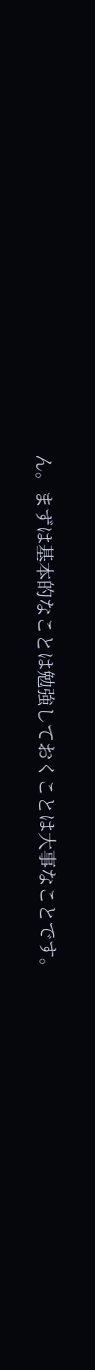ん。まずは基本的なことは勉強しておくことは大事なことです。